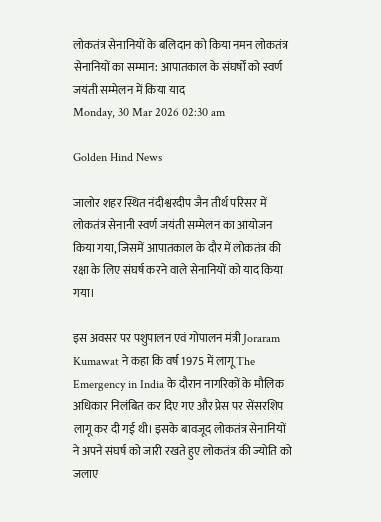लोकतंत्र सेनानियों के बलिदान को किया नमन लोकतंत्र सेनानियों का सम्मान: आपातकाल के संघर्षों को स्वर्ण जयंती सम्मेलन में किया याद
Monday, 30 Mar 2026 02:30 am

Golden Hind News

जालोर शहर स्थित नंदीश्वरदीप जैन तीर्थ परिसर में लोकतंत्र सेनानी स्वर्ण जयंती सम्मेलन का आयोजन किया गया, जिसमें आपातकाल के दौर में लोकतंत्र की रक्षा के लिए संघर्ष करने वाले सेनानियों को याद किया गया।

इस अवसर पर पशुपालन एवं गोपालन मंत्री Joraram Kumawat ने कहा कि वर्ष 1975 में लागू The Emergency in India के दौरान नागरिकों के मौलिक अधिकार निलंबित कर दिए गए और प्रेस पर सेंसरशिप लागू कर दी गई थी। इसके बावजूद लोकतंत्र सेनानियों ने अपने संघर्ष को जारी रखते हुए लोकतंत्र की ज्योति को जलाए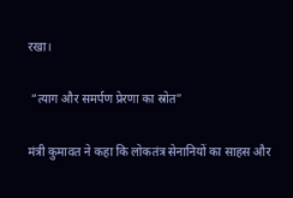रखा।

 “त्याग और समर्पण प्रेरणा का स्रोत”

मंत्री कुमावत ने कहा कि लोकतंत्र सेनानियों का साहस और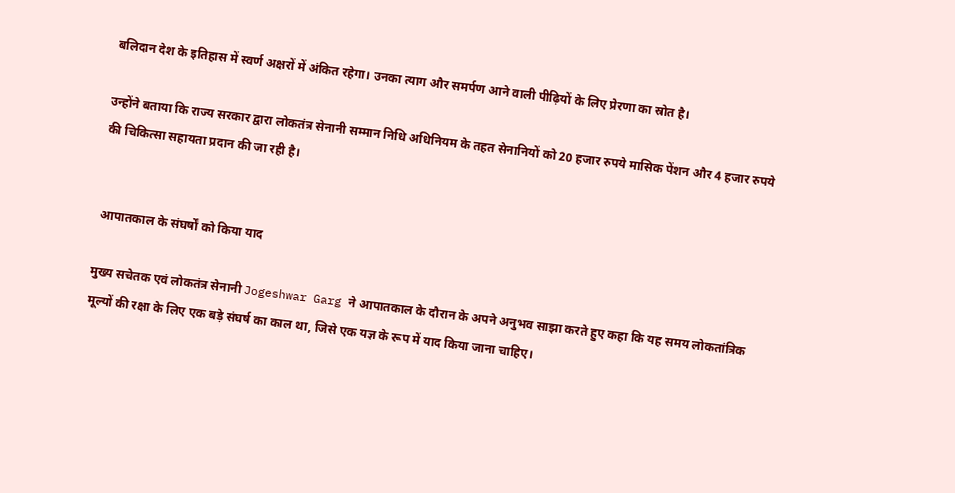बलिदान देश के इतिहास में स्वर्ण अक्षरों में अंकित रहेगा। उनका त्याग और समर्पण आने वाली पीढ़ियों के लिए प्रेरणा का स्रोत है।

उन्होंने बताया कि राज्य सरकार द्वारा लोकतंत्र सेनानी सम्मान निधि अधिनियम के तहत सेनानियों को 20 हजार रुपये मासिक पेंशन और 4 हजार रुपये की चिकित्सा सहायता प्रदान की जा रही है।


 आपातकाल के संघर्षों को किया याद

मुख्य सचेतक एवं लोकतंत्र सेनानी Jogeshwar Garg ने आपातकाल के दौरान के अपने अनुभव साझा करते हुए कहा कि यह समय लोकतांत्रिक मूल्यों की रक्षा के लिए एक बड़े संघर्ष का काल था, जिसे एक यज्ञ के रूप में याद किया जाना चाहिए।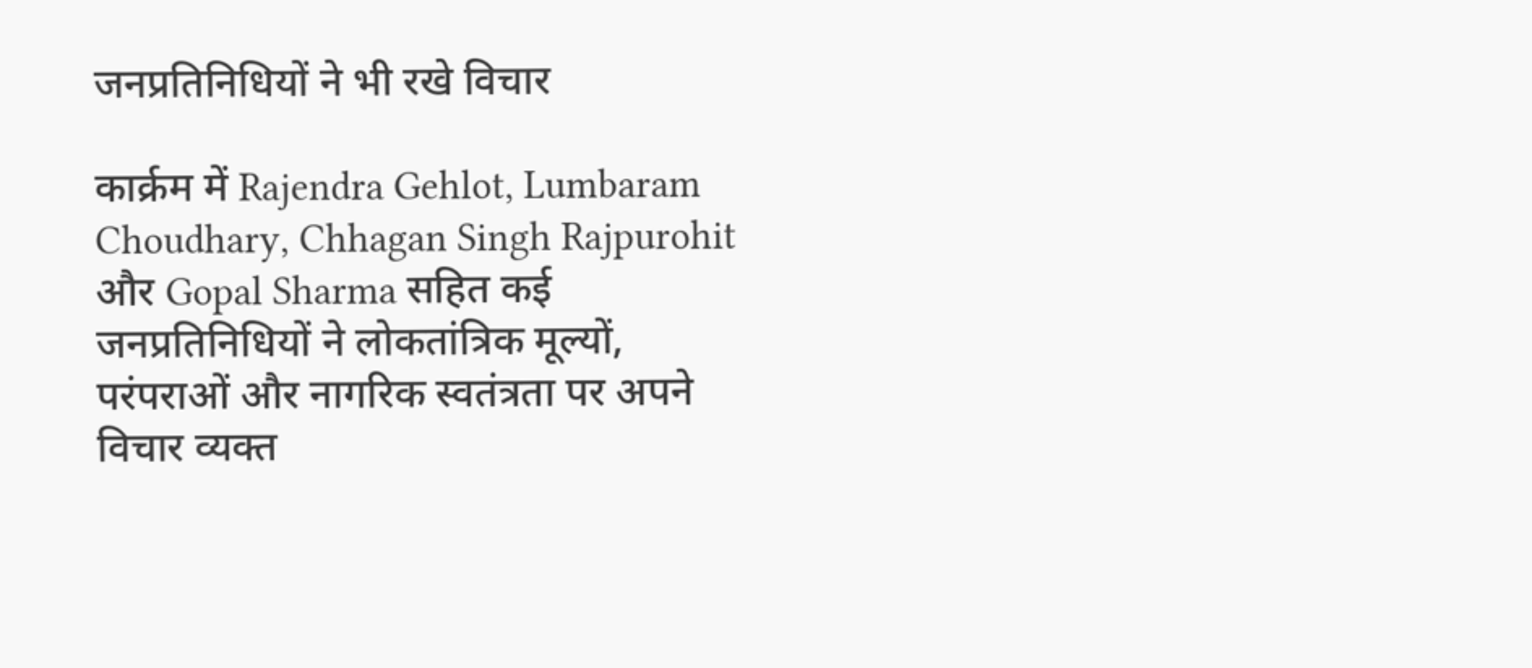जनप्रतिनिधियों ने भी रखे विचार

कार्क्रम में Rajendra Gehlot, Lumbaram Choudhary, Chhagan Singh Rajpurohit और Gopal Sharma सहित कई जनप्रतिनिधियों ने लोकतांत्रिक मूल्यों, परंपराओं और नागरिक स्वतंत्रता पर अपने विचार व्यक्त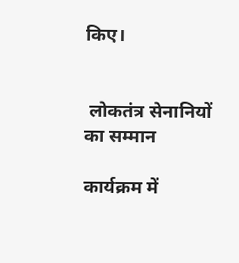किए।


 लोकतंत्र सेनानियों का सम्मान

कार्यक्रम में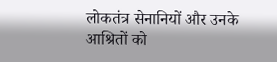लोकतंत्र सेनानियों और उनके आश्रितों को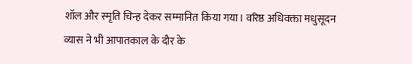शॉल और स्मृति चिन्ह देकर सम्मानित किया गया। वरिष्ठ अधिवक्ता मधुसूदन व्यास ने भी आपातकाल के दौर के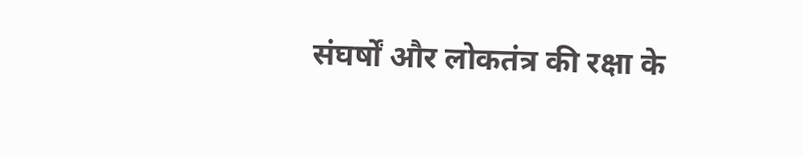संघर्षों और लोकतंत्र की रक्षा के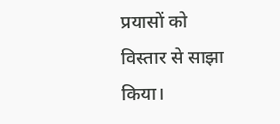प्रयासों को विस्तार से साझा किया।